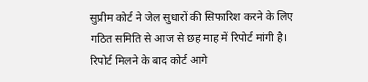सुप्रीम कोर्ट ने जेल सुधारों की सिफारिश करने के लिए गठित समिति से आज से छह माह में रिपोर्ट मांगी है। रिपोर्ट मिलने के बाद कोर्ट आगे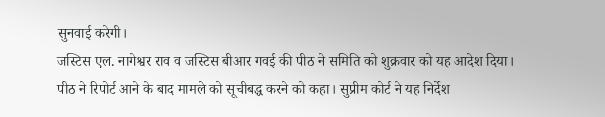सुनवाई करेगी।
जस्टिस एल. नागेश्वर राव व जस्टिस बीआर गवई की पीठ ने समिति को शुक्रवार को यह आदेश दिया। पीठ ने रिपोर्ट आने के बाद मामले को सूचीबद्ध करने को कहा। सुप्रीम कोर्ट ने यह निर्देश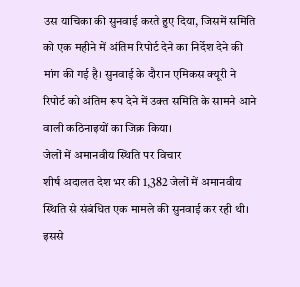उस याचिका की सुनवाई करते हुए दिया, जिसमें समिति को एक महीने में अंतिम रिपोर्ट देने का निर्देश देने की मांग की गई है। सुनवाई के दौरान एमिकस क्यूरी ने रिपोर्ट को अंतिम रूप देने में उक्त समिति के सामने आने वाली कठिनाइयों का जिक्र किया।
जेलों में अमानवीय स्थिति पर विचार
शीर्ष अदालत देश भर की 1,382 जेलों में अमानवीय स्थिति से संबंधित एक मामले की सुनवाई कर रही थी। इससे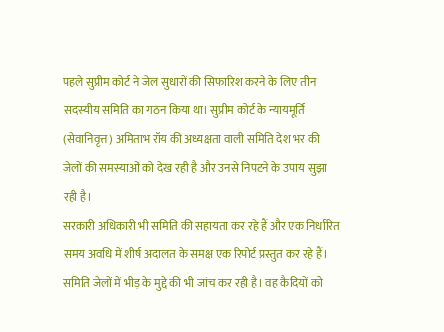पहले सुप्रीम कोर्ट ने जेल सुधारों की सिफारिश करने के लिए तीन सदस्यीय समिति का गठन किया था। सुप्रीम कोर्ट के न्यायमूर्ति (सेवानिवृत्त) अमिताभ रॉय की अध्यक्षता वाली समिति देश भर की जेलों की समस्याओं को देख रही है और उनसे निपटने के उपाय सुझा रही है।
सरकारी अधिकारी भी समिति की सहायता कर रहे हैं और एक निर्धारित समय अवधि में शीर्ष अदालत के समक्ष एक रिपोर्ट प्रस्तुत कर रहे हैं। समिति जेलों में भीड़ के मुद्दे की भी जांच कर रही है। वह कैदियों को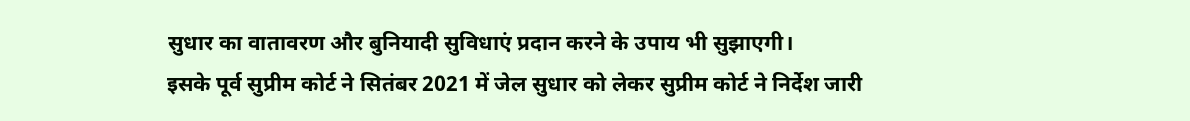सुधार का वातावरण और बुनियादी सुविधाएं प्रदान करने के उपाय भी सुझाएगी।
इसके पूर्व सुप्रीम कोर्ट ने सितंबर 2021 में जेल सुधार को लेकर सुप्रीम कोर्ट ने निर्देश जारी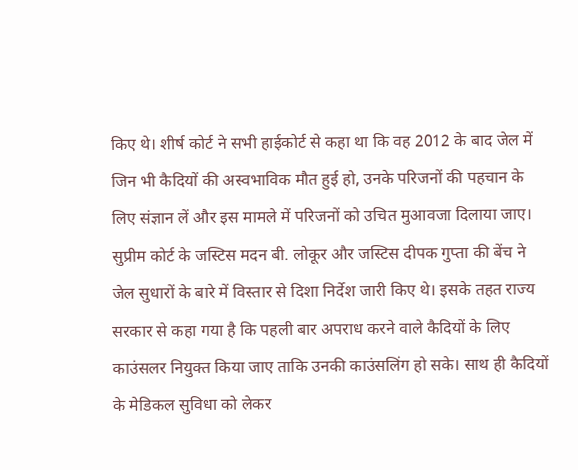किए थे। शीर्ष कोर्ट ने सभी हाईकोर्ट से कहा था कि वह 2012 के बाद जेल में जिन भी कैदियों की अस्वभाविक मौत हुई हो, उनके परिजनों की पहचान के लिए संज्ञान लें और इस मामले में परिजनों को उचित मुआवजा दिलाया जाए। सुप्रीम कोर्ट के जस्टिस मदन बी. लोकूर और जस्टिस दीपक गुप्ता की बेंच ने जेल सुधारों के बारे में विस्तार से दिशा निर्देश जारी किए थे। इसके तहत राज्य सरकार से कहा गया है कि पहली बार अपराध करने वाले कैदियों के लिए काउंसलर नियुक्त किया जाए ताकि उनकी काउंसलिंग हो सके। साथ ही कैदियों के मेडिकल सुविधा को लेकर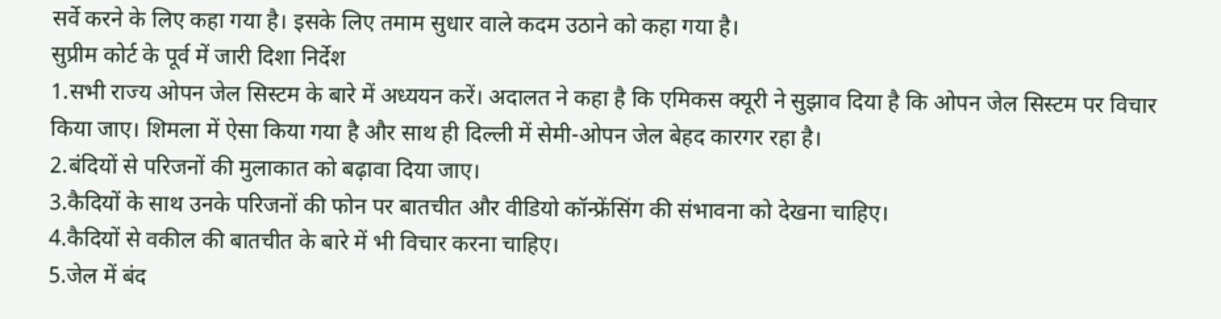सर्वे करने के लिए कहा गया है। इसके लिए तमाम सुधार वाले कदम उठाने को कहा गया है।
सुप्रीम कोर्ट के पूर्व में जारी दिशा निर्देश
1.सभी राज्य ओपन जेल सिस्टम के बारे में अध्ययन करें। अदालत ने कहा है कि एमिकस क्यूरी ने सुझाव दिया है कि ओपन जेल सिस्टम पर विचार किया जाए। शिमला में ऐसा किया गया है और साथ ही दिल्ली में सेमी-ओपन जेल बेहद कारगर रहा है।
2.बंदियों से परिजनों की मुलाकात को बढ़ावा दिया जाए।
3.कैदियों के साथ उनके परिजनों की फोन पर बातचीत और वीडियो कॉन्फ्रेंसिंग की संभावना को देखना चाहिए।
4.कैदियों से वकील की बातचीत के बारे में भी विचार करना चाहिए।
5.जेल में बंद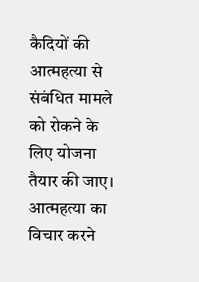कैदियों की आत्महत्या से संबंधित मामले को रोकने के लिए योजना तैयार की जाए। आत्महत्या का विचार करने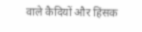वाले कैदियों और हिंसक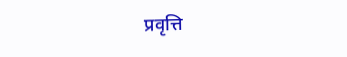प्रवृत्ति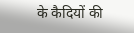के कैदियों की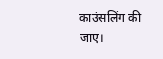काउंसलिंग की जाए।